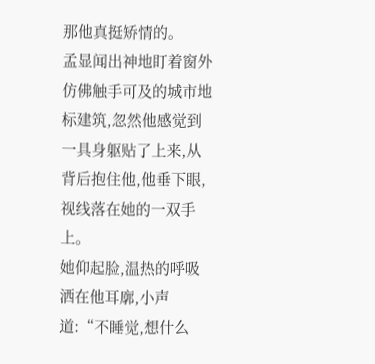那他真挺矫情的。
孟显闻出神地盯着窗外仿佛触手可及的城市地标建筑,忽然他感觉到一具身躯贴了上来,从背后抱住他,他垂下眼,视线落在她的一双手上。
她仰起脸,温热的呼吸洒在他耳廓,小声道:“不睡觉,想什么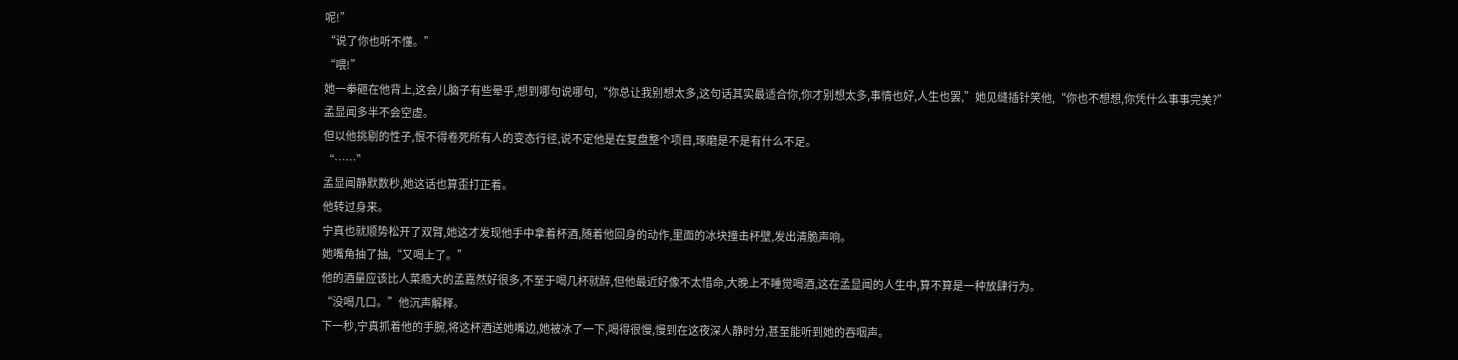呢!”
“说了你也听不懂。”
“喂!”
她一拳砸在他背上,这会儿脑子有些晕乎,想到哪句说哪句,“你总让我别想太多,这句话其实最适合你,你才别想太多,事情也好,人生也罢,”她见缝插针笑他,“你也不想想,你凭什么事事完美?”
孟显闻多半不会空虚。
但以他挑剔的性子,恨不得卷死所有人的变态行径,说不定他是在复盘整个项目,琢磨是不是有什么不足。
“……”
孟显闻静默数秒,她这话也算歪打正着。
他转过身来。
宁真也就顺势松开了双臂,她这才发现他手中拿着杯酒,随着他回身的动作,里面的冰块撞击杯壁,发出清脆声响。
她嘴角抽了抽,“又喝上了。”
他的酒量应该比人菜瘾大的孟嘉然好很多,不至于喝几杯就醉,但他最近好像不太惜命,大晚上不睡觉喝酒,这在孟显闻的人生中,算不算是一种放肆行为。
“没喝几口。”他沉声解释。
下一秒,宁真抓着他的手腕,将这杯酒送她嘴边,她被冰了一下,喝得很慢,慢到在这夜深人静时分,甚至能听到她的吞咽声。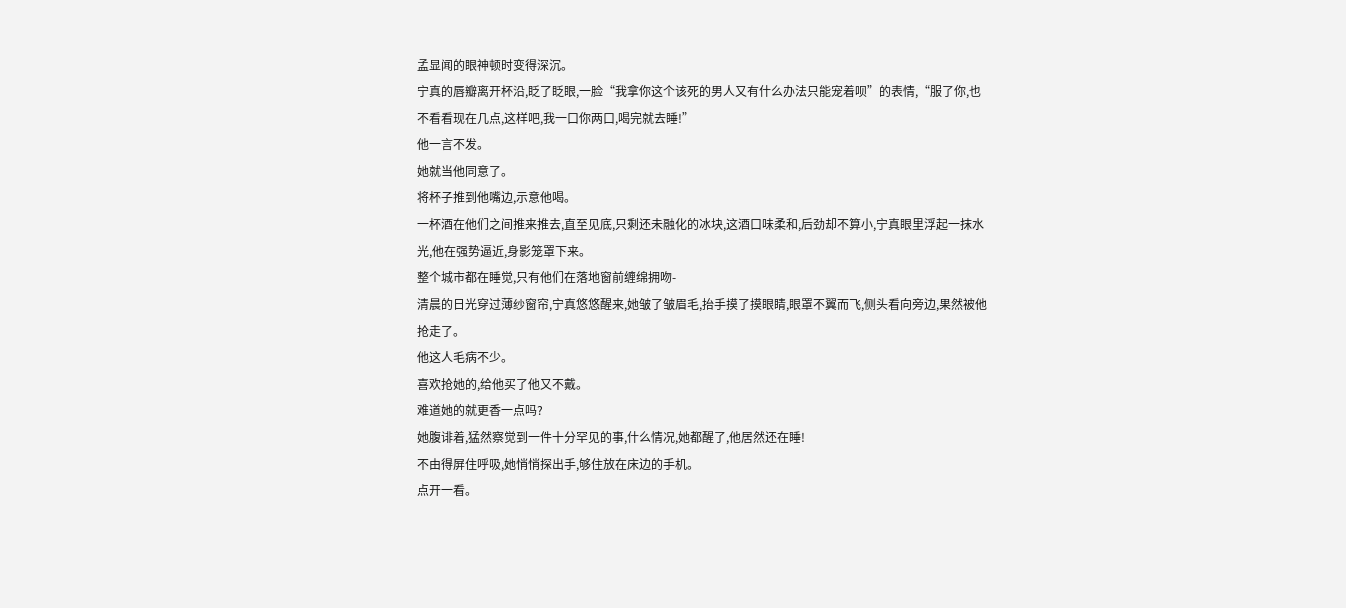孟显闻的眼神顿时变得深沉。
宁真的唇瓣离开杯沿,眨了眨眼,一脸“我拿你这个该死的男人又有什么办法只能宠着呗”的表情,“服了你,也不看看现在几点,这样吧,我一口你两口,喝完就去睡!”
他一言不发。
她就当他同意了。
将杯子推到他嘴边,示意他喝。
一杯酒在他们之间推来推去,直至见底,只剩还未融化的冰块,这酒口味柔和,后劲却不算小,宁真眼里浮起一抹水光,他在强势逼近,身影笼罩下来。
整个城市都在睡觉,只有他们在落地窗前缠绵拥吻-
清晨的日光穿过薄纱窗帘,宁真悠悠醒来,她皱了皱眉毛,抬手摸了摸眼睛,眼罩不翼而飞,侧头看向旁边,果然被他抢走了。
他这人毛病不少。
喜欢抢她的,给他买了他又不戴。
难道她的就更香一点吗?
她腹诽着,猛然察觉到一件十分罕见的事,什么情况,她都醒了,他居然还在睡!
不由得屏住呼吸,她悄悄探出手,够住放在床边的手机。
点开一看。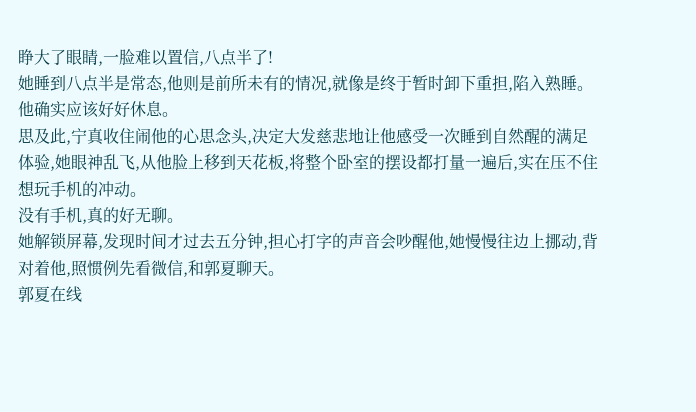睁大了眼睛,一脸难以置信,八点半了!
她睡到八点半是常态,他则是前所未有的情况,就像是终于暂时卸下重担,陷入熟睡。
他确实应该好好休息。
思及此,宁真收住闹他的心思念头,决定大发慈悲地让他感受一次睡到自然醒的满足体验,她眼神乱飞,从他脸上移到天花板,将整个卧室的摆设都打量一遍后,实在压不住想玩手机的冲动。
没有手机,真的好无聊。
她解锁屏幕,发现时间才过去五分钟,担心打字的声音会吵醒他,她慢慢往边上挪动,背对着他,照惯例先看微信,和郭夏聊天。
郭夏在线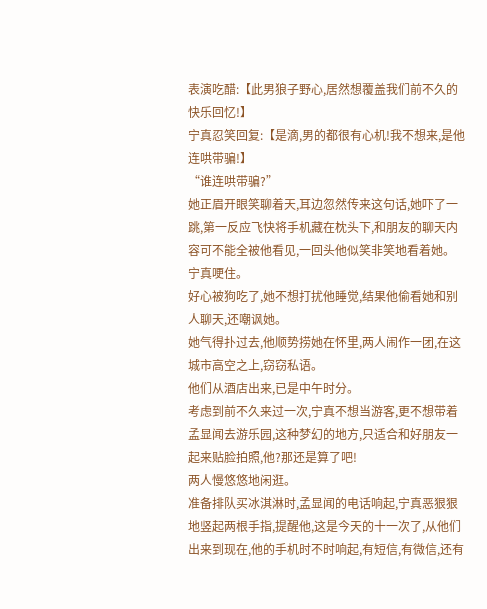表演吃醋:【此男狼子野心,居然想覆盖我们前不久的快乐回忆!】
宁真忍笑回复:【是滴,男的都很有心机!我不想来,是他连哄带骗!】
“谁连哄带骗?”
她正眉开眼笑聊着天,耳边忽然传来这句话,她吓了一跳,第一反应飞快将手机藏在枕头下,和朋友的聊天内容可不能全被他看见,一回头他似笑非笑地看着她。
宁真哽住。
好心被狗吃了,她不想打扰他睡觉,结果他偷看她和别人聊天,还嘲讽她。
她气得扑过去,他顺势捞她在怀里,两人闹作一团,在这城市高空之上,窃窃私语。
他们从酒店出来,已是中午时分。
考虑到前不久来过一次,宁真不想当游客,更不想带着孟显闻去游乐园,这种梦幻的地方,只适合和好朋友一起来贴脸拍照,他?那还是算了吧!
两人慢悠悠地闲逛。
准备排队买冰淇淋时,孟显闻的电话响起,宁真恶狠狠地竖起两根手指,提醒他,这是今天的十一次了,从他们出来到现在,他的手机时不时响起,有短信,有微信,还有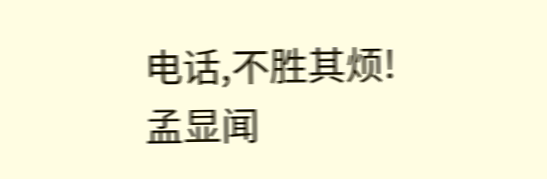电话,不胜其烦!
孟显闻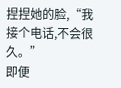捏捏她的脸,“我接个电话,不会很久。”
即便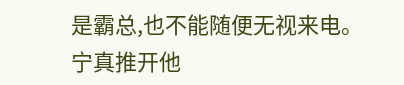是霸总,也不能随便无视来电。
宁真推开他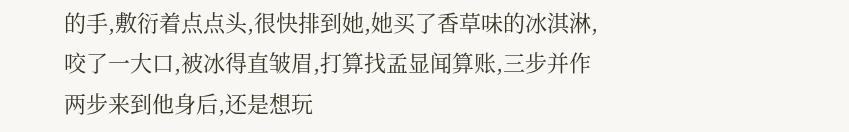的手,敷衍着点点头,很快排到她,她买了香草味的冰淇淋,咬了一大口,被冰得直皱眉,打算找孟显闻算账,三步并作两步来到他身后,还是想玩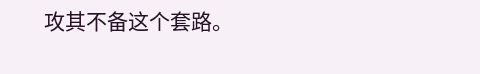攻其不备这个套路。